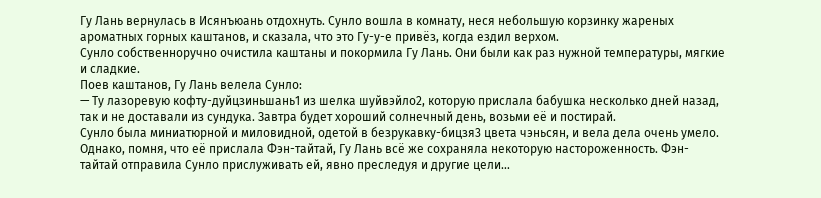Гу Лань вернулась в Исянъюань отдохнуть. Сунло вошла в комнату, неся небольшую корзинку жареных ароматных горных каштанов, и сказала, что это Гу-у-е привёз, когда ездил верхом.
Сунло собственноручно очистила каштаны и покормила Гу Лань. Они были как раз нужной температуры, мягкие и сладкие.
Поев каштанов, Гу Лань велела Сунло:
— Ту лазоревую кофту-дуйцзиньшань1 из шелка шуйвэйло2, которую прислала бабушка несколько дней назад, так и не доставали из сундука. Завтра будет хороший солнечный день, возьми её и постирай.
Сунло была миниатюрной и миловидной, одетой в безрукавку-бицзя3 цвета чэньсян, и вела дела очень умело. Однако, помня, что её прислала Фэн-тайтай, Гу Лань всё же сохраняла некоторую настороженность. Фэн-тайтай отправила Сунло прислуживать ей, явно преследуя и другие цели…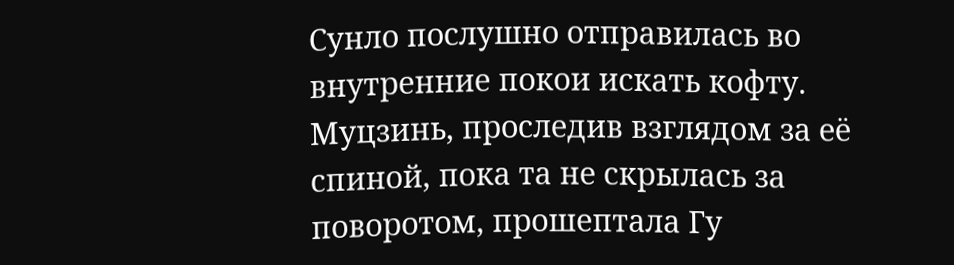Сунло послушно отправилась во внутренние покои искать кофту. Муцзинь, проследив взглядом за её спиной, пока та не скрылась за поворотом, прошептала Гу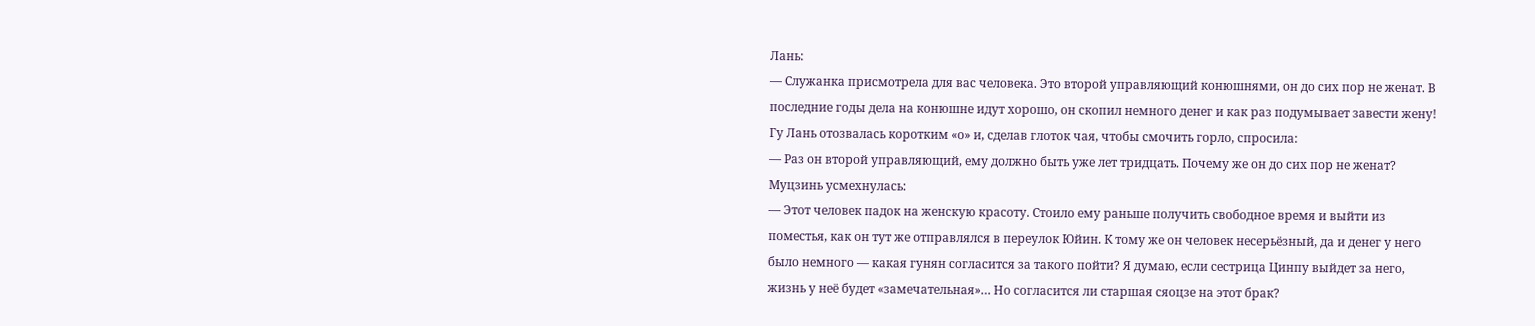Лань:
— Служанка присмотрела для вас человека. Это второй управляющий конюшнями, он до сих пор не женат. В последние годы дела на конюшне идут хорошо, он скопил немного денег и как раз подумывает завести жену!
Гу Лань отозвалась коротким «о» и, сделав глоток чая, чтобы смочить горло, спросила:
— Раз он второй управляющий, ему должно быть уже лет тридцать. Почему же он до сих пор не женат?
Муцзинь усмехнулась:
— Этот человек падок на женскую красоту. Стоило ему раньше получить свободное время и выйти из поместья, как он тут же отправлялся в переулок Юйин. К тому же он человек несерьёзный, да и денег у него было немного — какая гунян согласится за такого пойти? Я думаю, если сестрица Цинпу выйдет за него, жизнь у неё будет «замечательная»… Но согласится ли старшая сяоцзе на этот брак?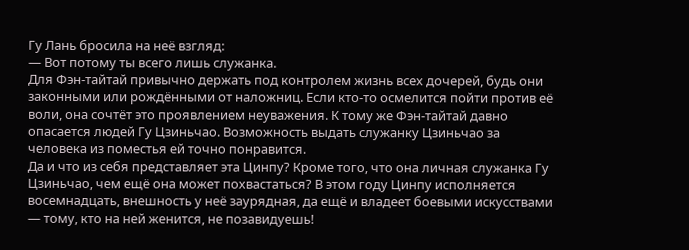Гу Лань бросила на неё взгляд:
— Вот потому ты всего лишь служанка.
Для Фэн-тайтай привычно держать под контролем жизнь всех дочерей, будь они законными или рождёнными от наложниц. Если кто-то осмелится пойти против её воли, она сочтёт это проявлением неуважения. К тому же Фэн-тайтай давно опасается людей Гу Цзиньчао. Возможность выдать служанку Цзиньчао за человека из поместья ей точно понравится.
Да и что из себя представляет эта Цинпу? Кроме того, что она личная служанка Гу Цзиньчао, чем ещё она может похвастаться? В этом году Цинпу исполняется восемнадцать, внешность у неё заурядная, да ещё и владеет боевыми искусствами — тому, кто на ней женится, не позавидуешь!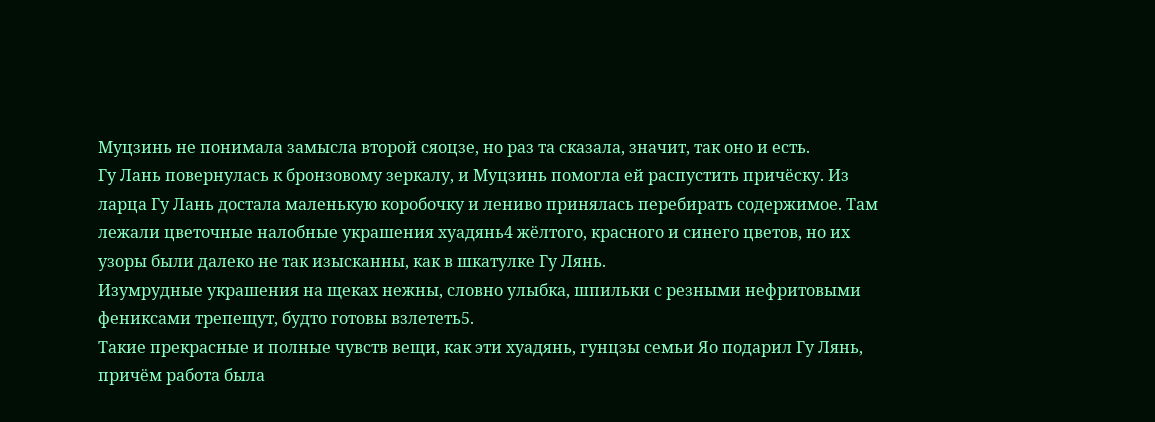Муцзинь не понимала замысла второй сяоцзе, но раз та сказала, значит, так оно и есть.
Гу Лань повернулась к бронзовому зеркалу, и Муцзинь помогла ей распустить причёску. Из ларца Гу Лань достала маленькую коробочку и лениво принялась перебирать содержимое. Там лежали цветочные налобные украшения хуадянь4 жёлтого, красного и синего цветов, но их узоры были далеко не так изысканны, как в шкатулке Гу Лянь.
Изумрудные украшения на щеках нежны, словно улыбка, шпильки с резными нефритовыми фениксами трепещут, будто готовы взлететь5.
Такие прекрасные и полные чувств вещи, как эти хуадянь, гунцзы семьи Яо подарил Гу Лянь, причём работа была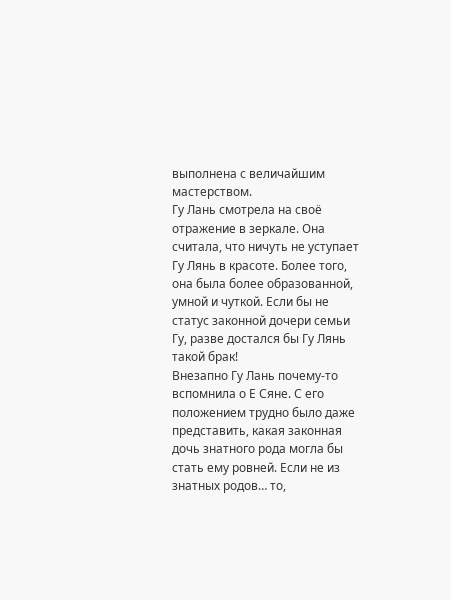выполнена с величайшим мастерством.
Гу Лань смотрела на своё отражение в зеркале. Она считала, что ничуть не уступает Гу Лянь в красоте. Более того, она была более образованной, умной и чуткой. Если бы не статус законной дочери семьи Гу, разве достался бы Гу Лянь такой брак!
Внезапно Гу Лань почему-то вспомнила о Е Сяне. С его положением трудно было даже представить, какая законная дочь знатного рода могла бы стать ему ровней. Если не из знатных родов… то,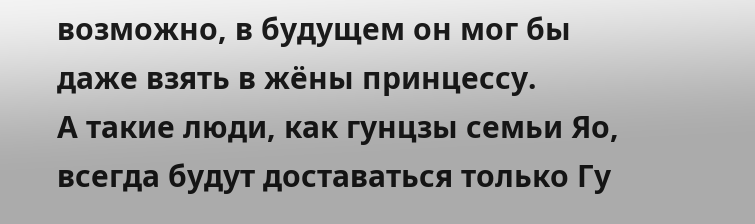возможно, в будущем он мог бы даже взять в жёны принцессу.
А такие люди, как гунцзы семьи Яо, всегда будут доставаться только Гу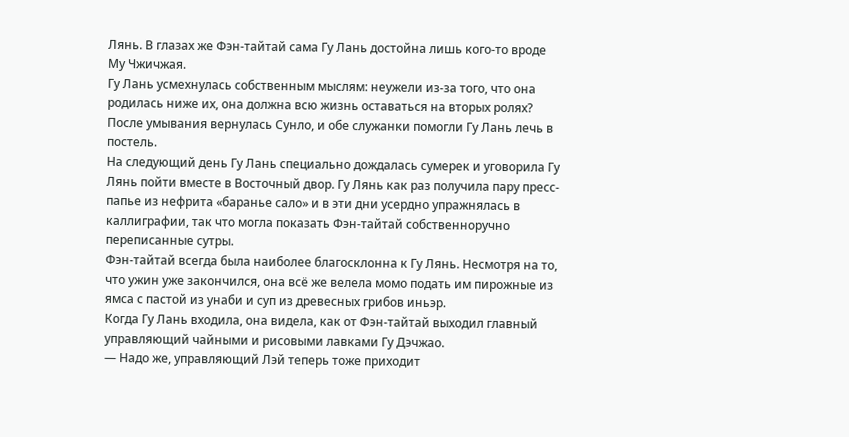Лянь. В глазах же Фэн-тайтай сама Гу Лань достойна лишь кого-то вроде Му Чжичжая.
Гу Лань усмехнулась собственным мыслям: неужели из-за того, что она родилась ниже их, она должна всю жизнь оставаться на вторых ролях?
После умывания вернулась Сунло, и обе служанки помогли Гу Лань лечь в постель.
На следующий день Гу Лань специально дождалась сумерек и уговорила Гу Лянь пойти вместе в Восточный двор. Гу Лянь как раз получила пару пресс-папье из нефрита «баранье сало» и в эти дни усердно упражнялась в каллиграфии, так что могла показать Фэн-тайтай собственноручно переписанные сутры.
Фэн-тайтай всегда была наиболее благосклонна к Гу Лянь. Несмотря на то, что ужин уже закончился, она всё же велела момо подать им пирожные из ямса с пастой из унаби и суп из древесных грибов иньэр.
Когда Гу Лань входила, она видела, как от Фэн-тайтай выходил главный управляющий чайными и рисовыми лавками Гу Дэчжао.
— Надо же, управляющий Лэй теперь тоже приходит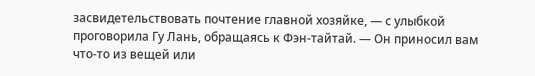засвидетельствовать почтение главной хозяйке, — с улыбкой проговорила Гу Лань, обращаясь к Фэн-тайтай. — Он приносил вам что-то из вещей или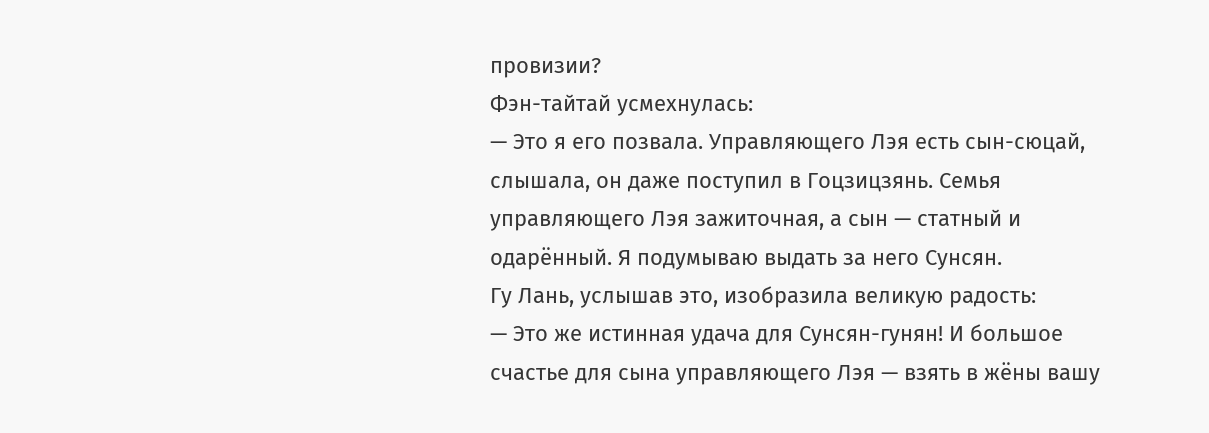провизии?
Фэн-тайтай усмехнулась:
— Это я его позвала. Управляющего Лэя есть сын-сюцай, слышала, он даже поступил в Гоцзицзянь. Семья управляющего Лэя зажиточная, а сын — статный и одарённый. Я подумываю выдать за него Сунсян.
Гу Лань, услышав это, изобразила великую радость:
— Это же истинная удача для Сунсян-гунян! И большое счастье для сына управляющего Лэя — взять в жёны вашу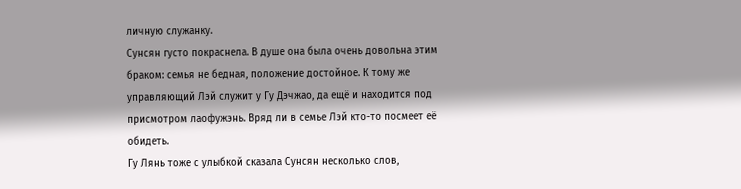личную служанку.
Сунсян густо покраснела. В душе она была очень довольна этим браком: семья не бедная, положение достойное. К тому же управляющий Лэй служит у Гу Дэчжао, да ещё и находится под присмотром лаофужэнь. Вряд ли в семье Лэй кто-то посмеет её обидеть.
Гу Лянь тоже с улыбкой сказала Сунсян несколько слов,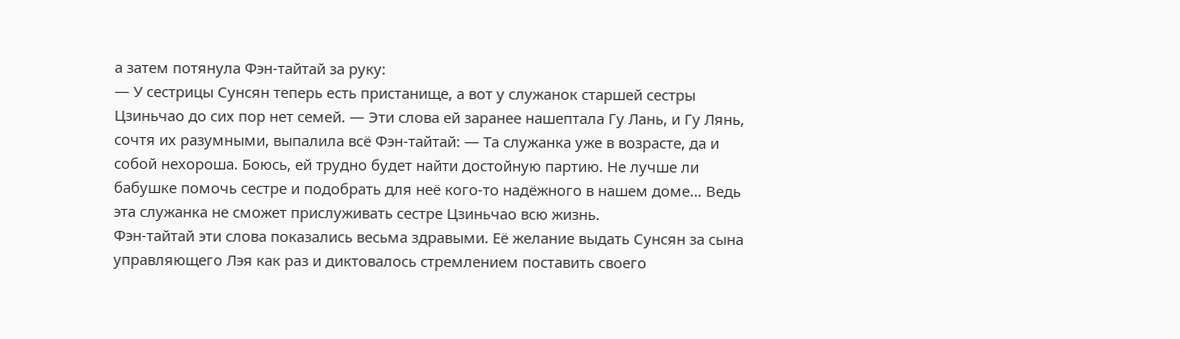а затем потянула Фэн-тайтай за руку:
— У сестрицы Сунсян теперь есть пристанище, а вот у служанок старшей сестры Цзиньчао до сих пор нет семей. — Эти слова ей заранее нашептала Гу Лань, и Гу Лянь, сочтя их разумными, выпалила всё Фэн-тайтай: — Та служанка уже в возрасте, да и собой нехороша. Боюсь, ей трудно будет найти достойную партию. Не лучше ли бабушке помочь сестре и подобрать для неё кого-то надёжного в нашем доме… Ведь эта служанка не сможет прислуживать сестре Цзиньчао всю жизнь.
Фэн-тайтай эти слова показались весьма здравыми. Её желание выдать Сунсян за сына управляющего Лэя как раз и диктовалось стремлением поставить своего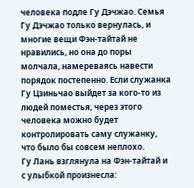человека подле Гу Дэчжао. Семья Гу Дэчжао только вернулась, и многие вещи Фэн-тайтай не нравились, но она до поры молчала, намереваясь навести порядок постепенно. Если служанка Гу Цзиньчао выйдет за кого-то из людей поместья, через этого человека можно будет контролировать саму служанку, что было бы совсем неплохо.
Гу Лань взглянула на Фэн-тайтай и с улыбкой произнесла: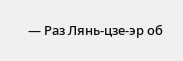— Раз Лянь-цзе-эр об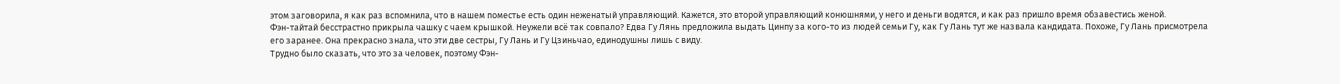этом заговорила, я как раз вспомнила, что в нашем поместье есть один неженатый управляющий. Кажется, это второй управляющий конюшнями, у него и деньги водятся, и как раз пришло время обзавестись женой.
Фэн-тайтай бесстрастно прикрыла чашку с чаем крышкой. Неужели всё так совпало? Едва Гу Лянь предложила выдать Цинпу за кого-то из людей семьи Гу, как Гу Лань тут же назвала кандидата. Похоже, Гу Лань присмотрела его заранее. Она прекрасно знала, что эти две сестры, Гу Лань и Гу Цзиньчао, единодушны лишь с виду.
Трудно было сказать, что это за человек, поэтому Фэн-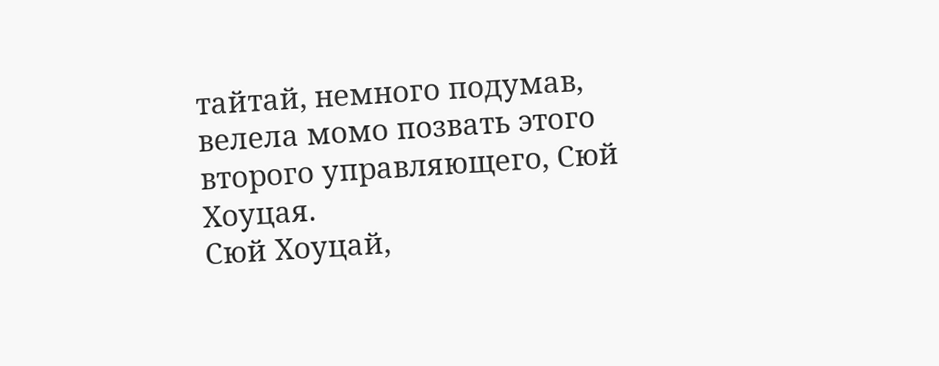тайтай, немного подумав, велела момо позвать этого второго управляющего, Сюй Хоуцая.
Сюй Хоуцай,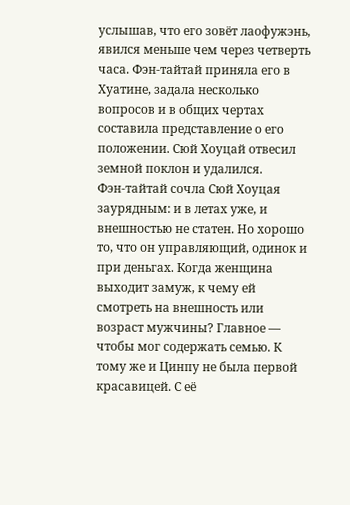услышав, что его зовёт лаофужэнь, явился меньше чем через четверть часа. Фэн-тайтай приняла его в Хуатине, задала несколько вопросов и в общих чертах составила представление о его положении. Сюй Хоуцай отвесил земной поклон и удалился.
Фэн-тайтай сочла Сюй Хоуцая заурядным: и в летах уже, и внешностью не статен. Но хорошо то, что он управляющий, одинок и при деньгах. Когда женщина выходит замуж, к чему ей смотреть на внешность или возраст мужчины? Главное — чтобы мог содержать семью. К тому же и Цинпу не была первой красавицей. С её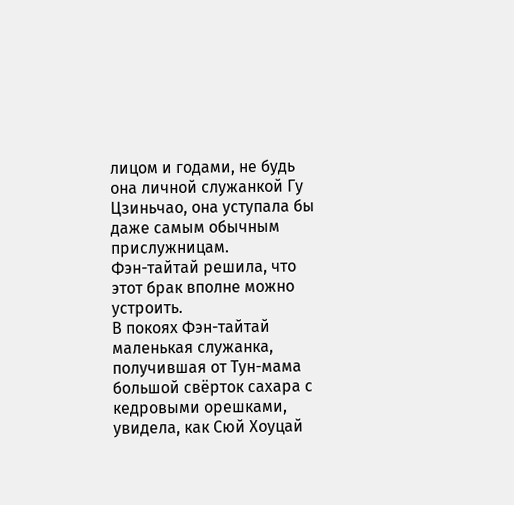лицом и годами, не будь она личной служанкой Гу Цзиньчао, она уступала бы даже самым обычным прислужницам.
Фэн-тайтай решила, что этот брак вполне можно устроить.
В покоях Фэн-тайтай маленькая служанка, получившая от Тун-мама большой свёрток сахара с кедровыми орешками, увидела, как Сюй Хоуцай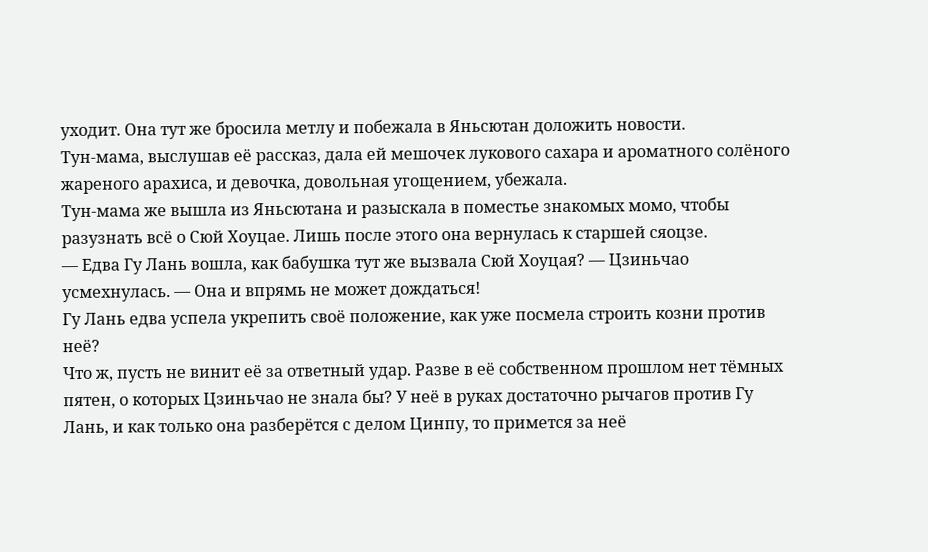уходит. Она тут же бросила метлу и побежала в Яньсютан доложить новости.
Тун-мама, выслушав её рассказ, дала ей мешочек лукового сахара и ароматного солёного жареного арахиса, и девочка, довольная угощением, убежала.
Тун-мама же вышла из Яньсютана и разыскала в поместье знакомых момо, чтобы разузнать всё о Сюй Хоуцае. Лишь после этого она вернулась к старшей сяоцзе.
— Едва Гу Лань вошла, как бабушка тут же вызвала Сюй Хоуцая? — Цзиньчао усмехнулась. — Она и впрямь не может дождаться!
Гу Лань едва успела укрепить своё положение, как уже посмела строить козни против неё?
Что ж, пусть не винит её за ответный удар. Разве в её собственном прошлом нет тёмных пятен, о которых Цзиньчао не знала бы? У неё в руках достаточно рычагов против Гу Лань, и как только она разберётся с делом Цинпу, то примется за неё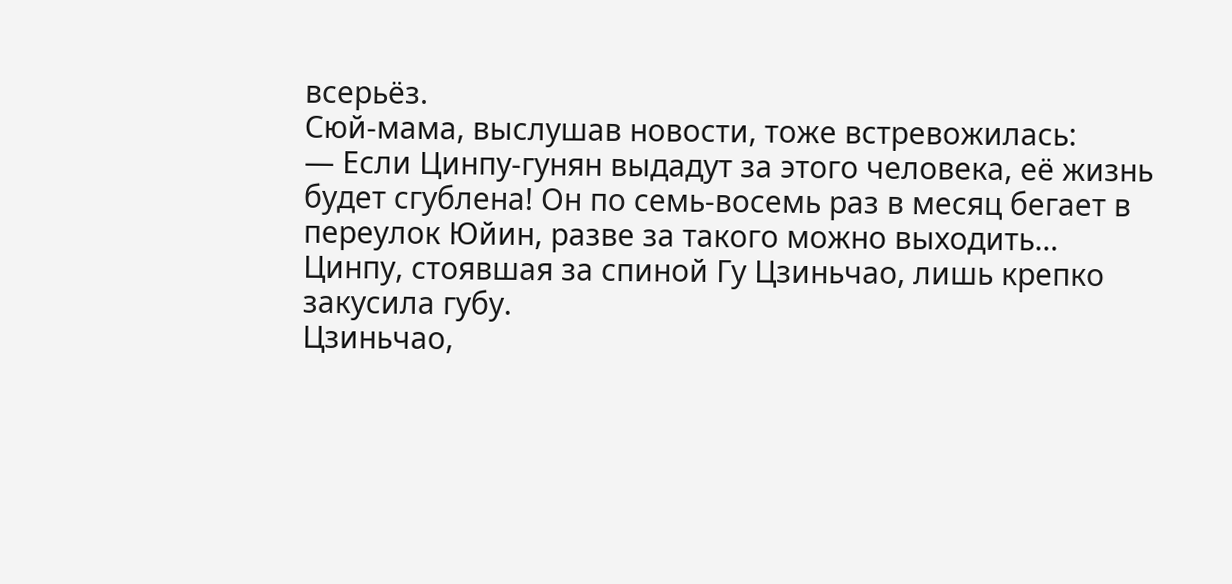всерьёз.
Сюй-мама, выслушав новости, тоже встревожилась:
— Если Цинпу-гунян выдадут за этого человека, её жизнь будет сгублена! Он по семь-восемь раз в месяц бегает в переулок Юйин, разве за такого можно выходить…
Цинпу, стоявшая за спиной Гу Цзиньчао, лишь крепко закусила губу.
Цзиньчао,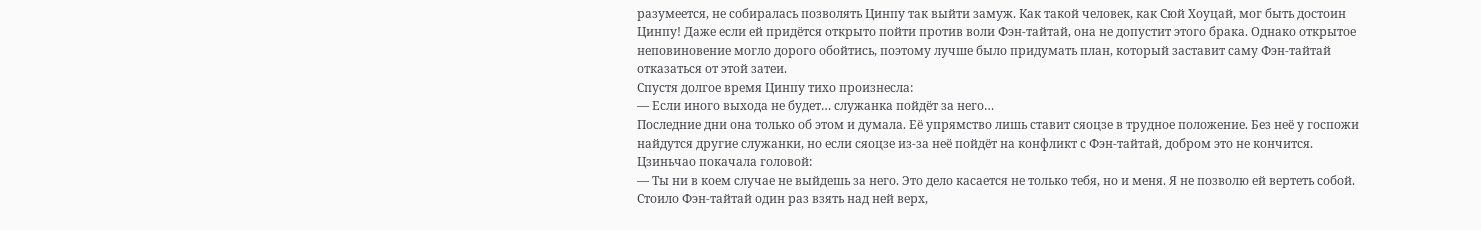разумеется, не собиралась позволять Цинпу так выйти замуж. Как такой человек, как Сюй Хоуцай, мог быть достоин Цинпу! Даже если ей придётся открыто пойти против воли Фэн-тайтай, она не допустит этого брака. Однако открытое неповиновение могло дорого обойтись, поэтому лучше было придумать план, который заставит саму Фэн-тайтай отказаться от этой затеи.
Спустя долгое время Цинпу тихо произнесла:
— Если иного выхода не будет… служанка пойдёт за него…
Последние дни она только об этом и думала. Её упрямство лишь ставит сяоцзе в трудное положение. Без неё у госпожи найдутся другие служанки, но если сяоцзе из-за неё пойдёт на конфликт с Фэн-тайтай, добром это не кончится.
Цзиньчао покачала головой:
— Ты ни в коем случае не выйдешь за него. Это дело касается не только тебя, но и меня. Я не позволю ей вертеть собой.
Стоило Фэн-тайтай один раз взять над ней верх,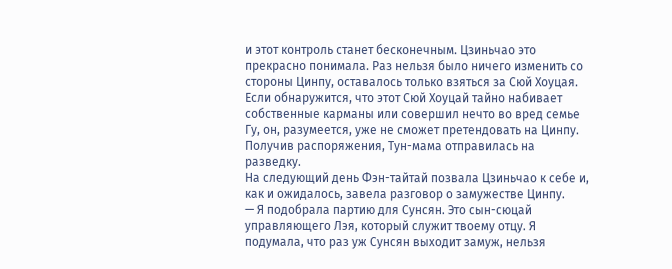и этот контроль станет бесконечным. Цзиньчао это прекрасно понимала. Раз нельзя было ничего изменить со стороны Цинпу, оставалось только взяться за Сюй Хоуцая. Если обнаружится, что этот Сюй Хоуцай тайно набивает собственные карманы или совершил нечто во вред семье Гу, он, разумеется, уже не сможет претендовать на Цинпу.
Получив распоряжения, Тун-мама отправилась на разведку.
На следующий день Фэн-тайтай позвала Цзиньчао к себе и, как и ожидалось, завела разговор о замужестве Цинпу.
— Я подобрала партию для Сунсян. Это сын-сюцай управляющего Лэя, который служит твоему отцу. Я подумала, что раз уж Сунсян выходит замуж, нельзя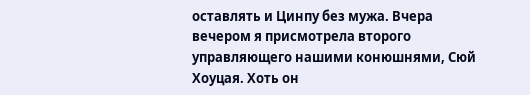оставлять и Цинпу без мужа. Вчера вечером я присмотрела второго управляющего нашими конюшнями, Сюй Хоуцая. Хоть он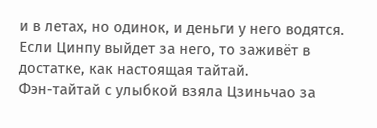и в летах, но одинок, и деньги у него водятся. Если Цинпу выйдет за него, то заживёт в достатке, как настоящая тайтай.
Фэн-тайтай с улыбкой взяла Цзиньчао за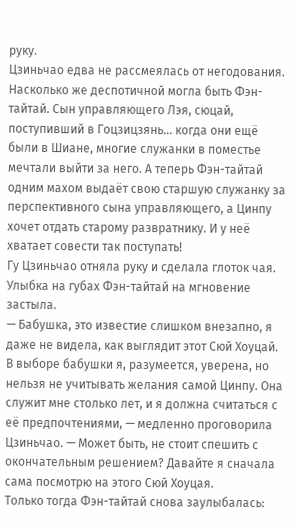руку.
Цзиньчао едва не рассмеялась от негодования. Насколько же деспотичной могла быть Фэн-тайтай. Сын управляющего Лэя, сюцай, поступивший в Гоцзицзянь… когда они ещё были в Шиане, многие служанки в поместье мечтали выйти за него. А теперь Фэн-тайтай одним махом выдаёт свою старшую служанку за перспективного сына управляющего, а Цинпу хочет отдать старому развратнику. И у неё хватает совести так поступать!
Гу Цзиньчао отняла руку и сделала глоток чая. Улыбка на губах Фэн-тайтай на мгновение застыла.
— Бабушка, это известие слишком внезапно, я даже не видела, как выглядит этот Сюй Хоуцай. В выборе бабушки я, разумеется, уверена, но нельзя не учитывать желания самой Цинпу. Она служит мне столько лет, и я должна считаться с её предпочтениями, — медленно проговорила Цзиньчао. — Может быть, не стоит спешить с окончательным решением? Давайте я сначала сама посмотрю на этого Сюй Хоуцая.
Только тогда Фэн-тайтай снова заулыбалась: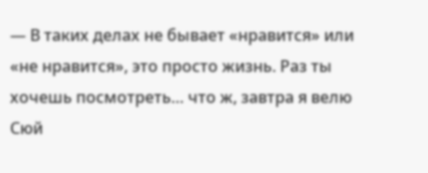— В таких делах не бывает «нравится» или «не нравится», это просто жизнь. Раз ты хочешь посмотреть… что ж, завтра я велю Сюй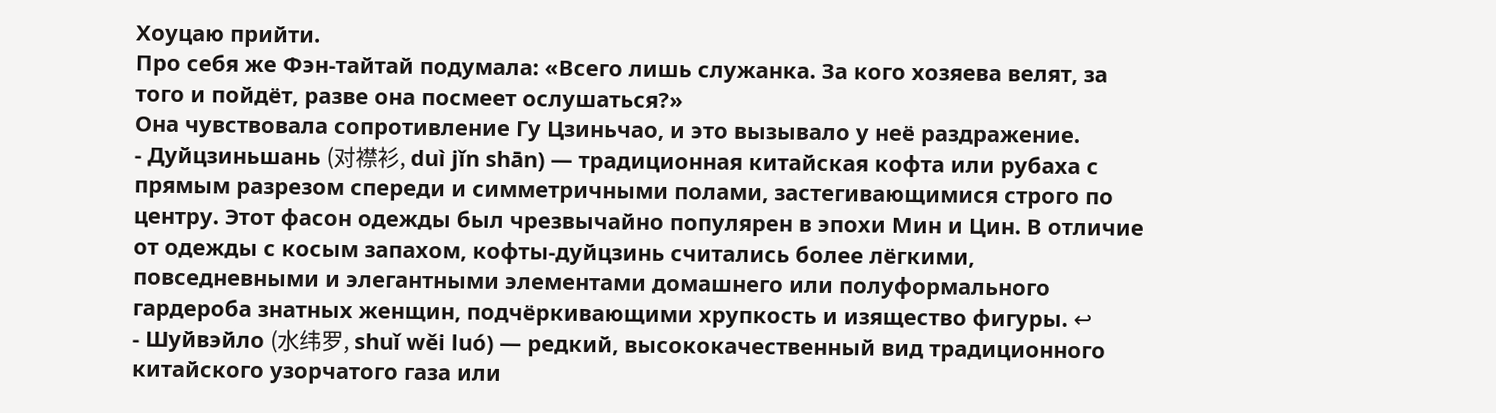Хоуцаю прийти.
Про себя же Фэн-тайтай подумала: «Всего лишь служанка. За кого хозяева велят, за того и пойдёт, разве она посмеет ослушаться?»
Она чувствовала сопротивление Гу Цзиньчао, и это вызывало у неё раздражение.
- Дуйцзиньшань (对襟衫, duì jǐn shān) — традиционная китайская кофта или рубаха с прямым разрезом спереди и симметричными полами, застегивающимися строго по центру. Этот фасон одежды был чрезвычайно популярен в эпохи Мин и Цин. В отличие от одежды с косым запахом, кофты-дуйцзинь считались более лёгкими, повседневными и элегантными элементами домашнего или полуформального гардероба знатных женщин, подчёркивающими хрупкость и изящество фигуры. ↩
- Шуйвэйло (水纬罗, shuǐ wěi luó) — редкий, высококачественный вид традиционного китайского узорчатого газа или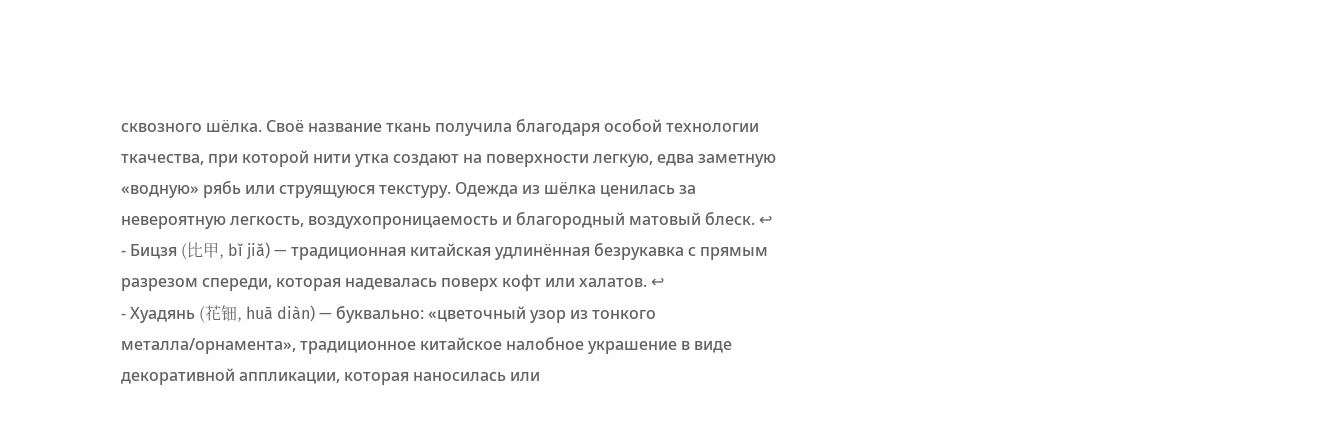сквозного шёлка. Своё название ткань получила благодаря особой технологии ткачества, при которой нити утка создают на поверхности легкую, едва заметную «водную» рябь или струящуюся текстуру. Одежда из шёлка ценилась за невероятную легкость, воздухопроницаемость и благородный матовый блеск. ↩
- Бицзя (比甲, bǐ jiǎ) — традиционная китайская удлинённая безрукавка с прямым разрезом спереди, которая надевалась поверх кофт или халатов. ↩
- Хуадянь (花钿, huā diàn) — буквально: «цветочный узор из тонкого металла/орнамента», традиционное китайское налобное украшение в виде декоративной аппликации, которая наносилась или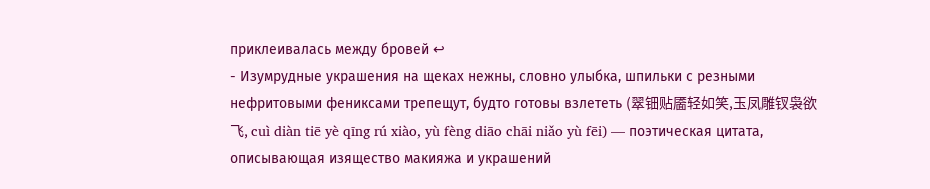приклеивалась между бровей ↩
- Изумрудные украшения на щеках нежны, словно улыбка, шпильки с резными нефритовыми фениксами трепещут, будто готовы взлететь (翠钿贴靥轻如笑,玉凤雕钗袅欲飞, cuì diàn tiē yè qīng rú xiào, yù fèng diāo chāi niǎo yù fēi) — поэтическая цитата, описывающая изящество макияжа и украшений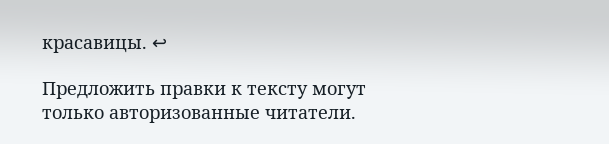красавицы. ↩

Предложить правки к тексту могут только авторизованные читатели.